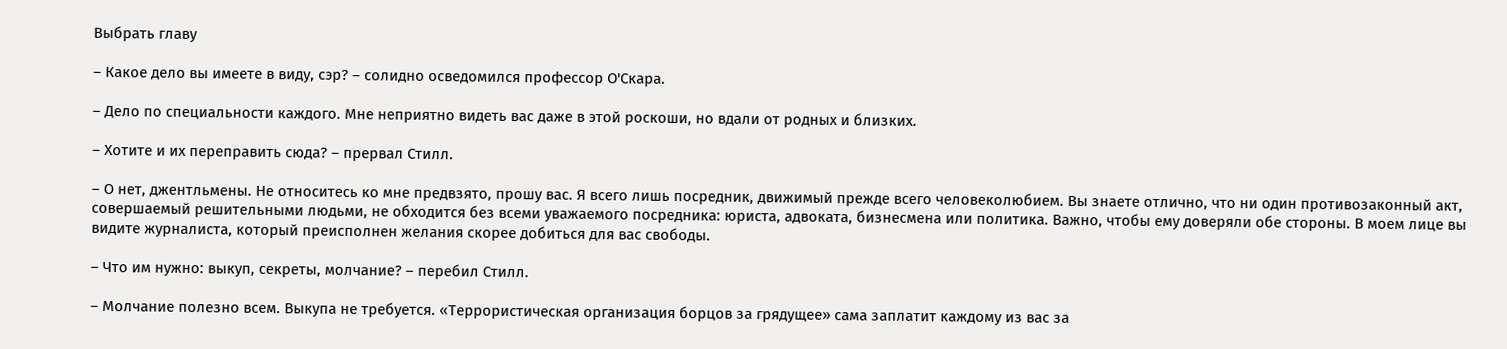Выбрать главу

– Какое дело вы имеете в виду, сэр? – солидно осведомился профессор О'Скара.

– Дело по специальности каждого. Мне неприятно видеть вас даже в этой роскоши, но вдали от родных и близких.

– Хотите и их переправить сюда? – прервал Стилл.

– О нет, джентльмены. Не относитесь ко мне предвзято, прошу вас. Я всего лишь посредник, движимый прежде всего человеколюбием. Вы знаете отлично, что ни один противозаконный акт, совершаемый решительными людьми, не обходится без всеми уважаемого посредника: юриста, адвоката, бизнесмена или политика. Важно, чтобы ему доверяли обе стороны. В моем лице вы видите журналиста, который преисполнен желания скорее добиться для вас свободы.

– Что им нужно: выкуп, секреты, молчание? – перебил Стилл.

– Молчание полезно всем. Выкупа не требуется. «Террористическая организация борцов за грядущее» сама заплатит каждому из вас за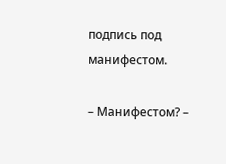подпись под манифестом.

– Манифестом? –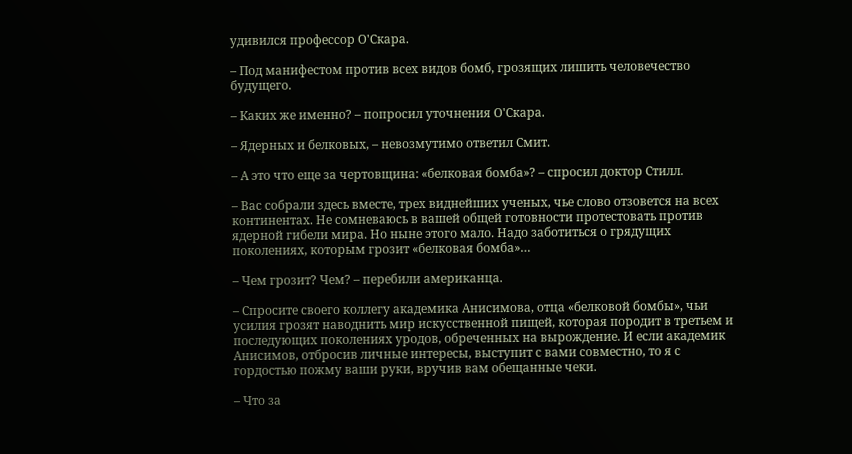удивился профессор О'Скара.

– Под манифестом против всех видов бомб, грозящих лишить человечество будущего.

– Каких же именно? – попросил уточнения О'Скара.

– Ядерных и белковых, – невозмутимо ответил Смит.

– А это что еще за чертовщина: «белковая бомба»? – спросил доктор Стилл.

– Вас собрали здесь вместе, трех виднейших ученых, чье слово отзовется на всех континентах. Не сомневаюсь в вашей общей готовности протестовать против ядерной гибели мира. Но ныне этого мало. Надо заботиться о грядущих поколениях, которым грозит «белковая бомба»…

– Чем грозит? Чем? – перебили американца.

– Спросите своего коллегу академика Анисимова, отца «белковой бомбы», чьи усилия грозят наводнить мир искусственной пищей, которая породит в третьем и последующих поколениях уродов, обреченных на вырождение. И если академик Анисимов, отбросив личные интересы, выступит с вами совместно, то я с гордостью пожму ваши руки, вручив вам обещанные чеки.

– Что за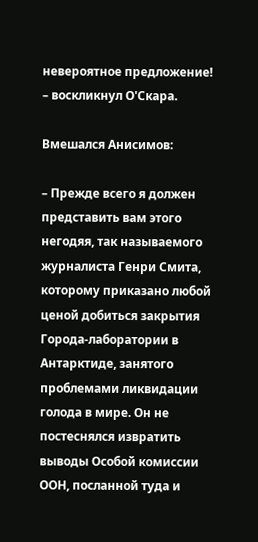невероятное предложение! – воскликнул О'Скара.

Вмешался Анисимов:

– Прежде всего я должен представить вам этого негодяя, так называемого журналиста Генри Смита, которому приказано любой ценой добиться закрытия Города-лаборатории в Антарктиде, занятого проблемами ликвидации голода в мире. Он не постеснялся извратить выводы Особой комиссии ООН, посланной туда и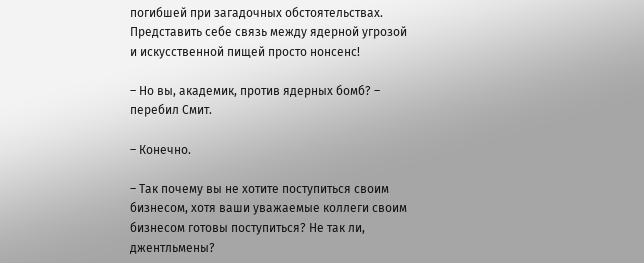погибшей при загадочных обстоятельствах. Представить себе связь между ядерной угрозой и искусственной пищей просто нонсенс!

– Но вы, академик, против ядерных бомб? – перебил Смит.

– Конечно.

– Так почему вы не хотите поступиться своим бизнесом, хотя ваши уважаемые коллеги своим бизнесом готовы поступиться? Не так ли, джентльмены?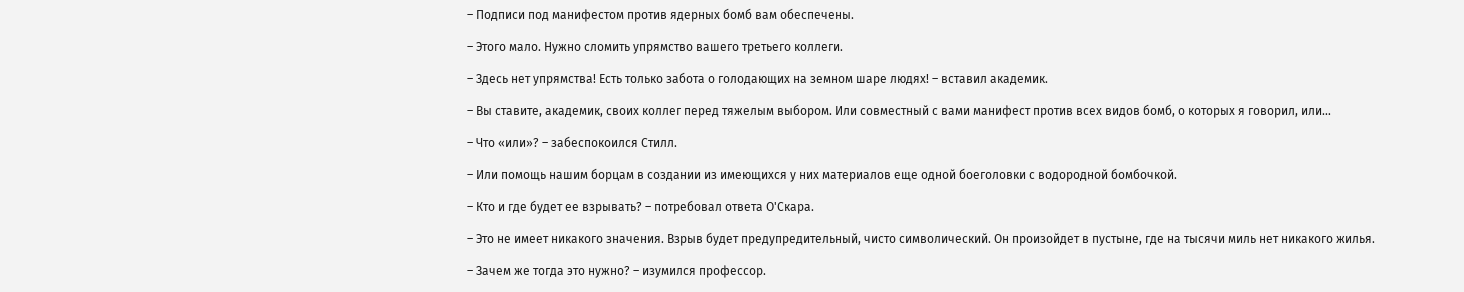– Подписи под манифестом против ядерных бомб вам обеспечены.

– Этого мало. Нужно сломить упрямство вашего третьего коллеги.

– Здесь нет упрямства! Есть только забота о голодающих на земном шаре людях! – вставил академик.

– Вы ставите, академик, своих коллег перед тяжелым выбором. Или совместный с вами манифест против всех видов бомб, о которых я говорил, или…

– Что «или»? – забеспокоился Стилл.

– Или помощь нашим борцам в создании из имеющихся у них материалов еще одной боеголовки с водородной бомбочкой.

– Кто и где будет ее взрывать? – потребовал ответа О'Скара.

– Это не имеет никакого значения. Взрыв будет предупредительный, чисто символический. Он произойдет в пустыне, где на тысячи миль нет никакого жилья.

– Зачем же тогда это нужно? – изумился профессор.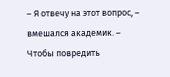– Я отвечу на этот вопрос, – вмешался академик. – Чтобы повредить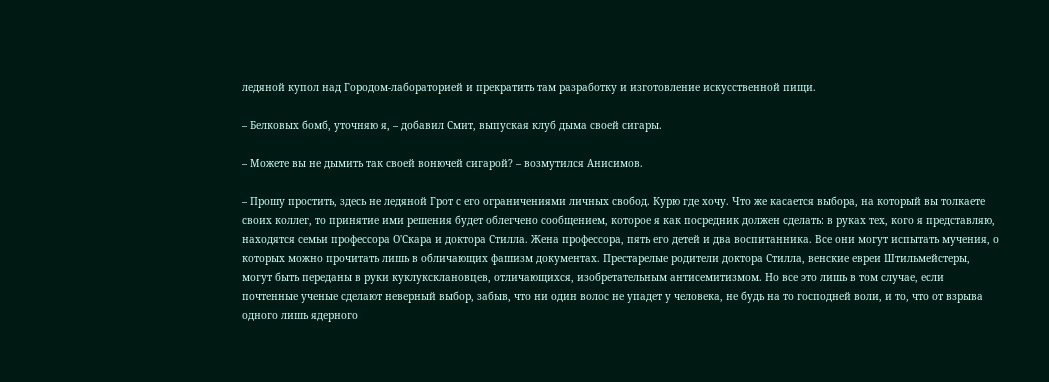ледяной купол над Городом-лабораторией и прекратить там разработку и изготовление искусственной пищи.

– Белковых бомб, уточняю я, – добавил Смит, выпуская клуб дыма своей сигары.

– Можете вы не дымить так своей вонючей сигарой? – возмутился Анисимов.

– Прошу простить, здесь не ледяной Грот с его ограничениями личных свобод. Курю где хочу. Что же касается выбора, на который вы толкаете своих коллег, то принятие ими решения будет облегчено сообщением, которое я как посредник должен сделать: в руках тех, кого я представляю, находятся семьи профессора О'Скара и доктора Стилла. Жена профессора, пять его детей и два воспитанника. Все они могут испытать мучения, о которых можно прочитать лишь в обличающих фашизм документах. Престарелые родители доктора Стилла, венские евреи Штильмейстеры, могут быть переданы в руки куклуксклановцев, отличающихся, изобретательным антисемитизмом. Но все это лишь в том случае, если почтенные ученые сделают неверный выбор, забыв, что ни один волос не упадет у человека, не будь на то господней воли, и то, что от взрыва одного лишь ядерного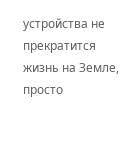устройства не прекратится жизнь на Земле, просто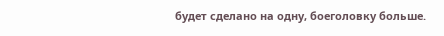будет сделано на одну, боеголовку больше.